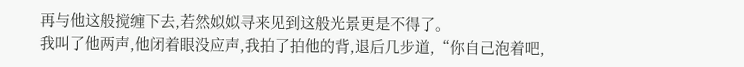再与他这般搅缠下去,若然姒姒寻来见到这般光景更是不得了。
我叫了他两声,他闭着眼没应声,我拍了拍他的背,退后几步道,“你自己泡着吧,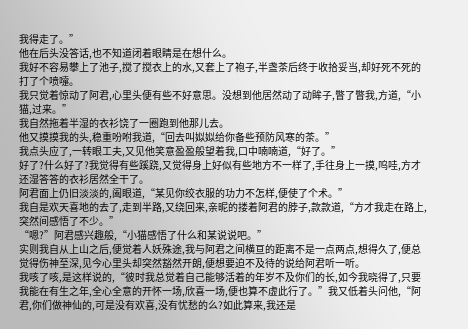我得走了。”
他在后头没答话,也不知道闭着眼睛是在想什么。
我好不容易攀上了池子,搅了搅衣上的水,又套上了袍子,半盏茶后终于收拾妥当,却好死不死的打了个喷嚏。
我只觉着惊动了阿君,心里头便有些不好意思。没想到他居然动了动眸子,瞥了瞥我,方道,“小猫,过来。”
我自然拖着半湿的衣衫饶了一圈跑到他那儿去。
他又摸摸我的头,稳重吩咐我道,“回去叫姒姒给你备些预防风寒的茶。”
我点头应了,一转眼工夫,又见他笑意盈盈般望着我,口中喃喃道,“好了。”
好了?什么好了?我觉得有些蹊跷,又觉得身上好似有些地方不一样了,手往身上一摸,呜哇,方才还湿答答的衣衫居然全干了。
阿君面上仍旧淡淡的,阖眼道,“某见你绞衣服的功力不怎样,便使了个术。”
我自是欢天喜地的去了,走到半路,又绕回来,亲昵的搂着阿君的脖子,款款道,“方才我走在路上,突然间感悟了不少。”
“嗯?”阿君感兴趣般,“小猫感悟了什么和某说说吧。”
实则我自从上山之后,便觉着人妖殊途,我与阿君之间横亘的距离不是一点两点,想得久了,便总觉得伤神至深,见今心里头却突然豁然开朗,便想要迫不及待的说给阿君听一听。
我咳了咳,是这样说的,“彼时我总觉着自己能够活着的年岁不及你们的长,如今我晓得了,只要我能在有生之年,全心全意的开怀一场,欣喜一场,便也算不虚此行了。”我又低着头问他,“阿君,你们做神仙的,可是没有欢喜,没有忧愁的么?如此算来,我还是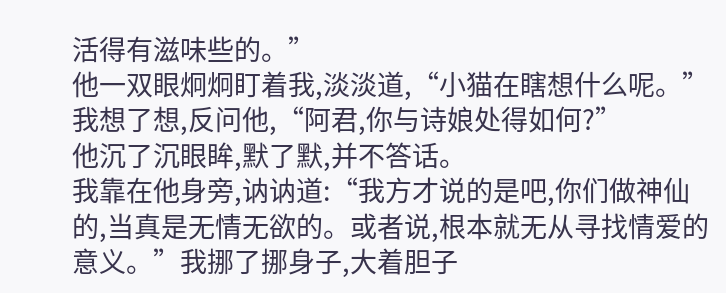活得有滋味些的。”
他一双眼炯炯盯着我,淡淡道,“小猫在瞎想什么呢。”
我想了想,反问他,“阿君,你与诗娘处得如何?”
他沉了沉眼眸,默了默,并不答话。
我靠在他身旁,讷讷道:“我方才说的是吧,你们做神仙的,当真是无情无欲的。或者说,根本就无从寻找情爱的意义。”我挪了挪身子,大着胆子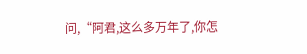问,“阿君,这么多万年了,你怎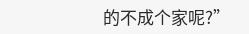的不成个家呢?”